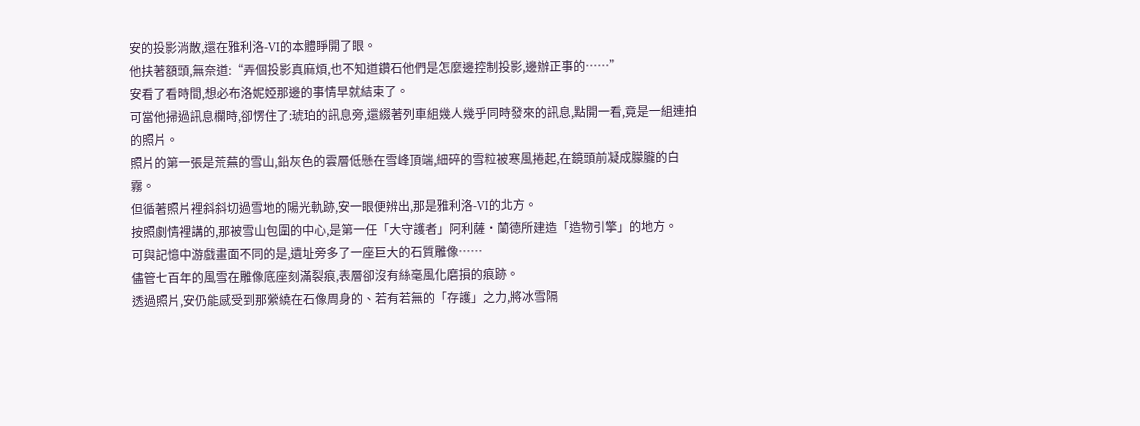安的投影消散,還在雅利洛-VI的本體睜開了眼。
他扶著額頭,無奈道:“弄個投影真麻煩,也不知道鑽石他們是怎麼邊控制投影,邊辦正事的……”
安看了看時間,想必布洛妮婭那邊的事情早就結束了。
可當他掃過訊息欄時,卻愣住了:琥珀的訊息旁,還綴著列車組幾人幾乎同時發來的訊息,點開一看,竟是一組連拍的照片。
照片的第一張是荒蕪的雪山,鉛灰色的雲層低懸在雪峰頂端,細碎的雪粒被寒風捲起,在鏡頭前凝成朦朧的白霧。
但循著照片裡斜斜切過雪地的陽光軌跡,安一眼便辨出,那是雅利洛-VI的北方。
按照劇情裡講的,那被雪山包圍的中心,是第一任「大守護者」阿利薩·蘭德所建造「造物引擎」的地方。
可與記憶中游戲畫面不同的是,遺址旁多了一座巨大的石質雕像……
儘管七百年的風雪在雕像底座刻滿裂痕,表層卻沒有絲毫風化磨損的痕跡。
透過照片,安仍能感受到那縈繞在石像周身的、若有若無的「存護」之力,將冰雪隔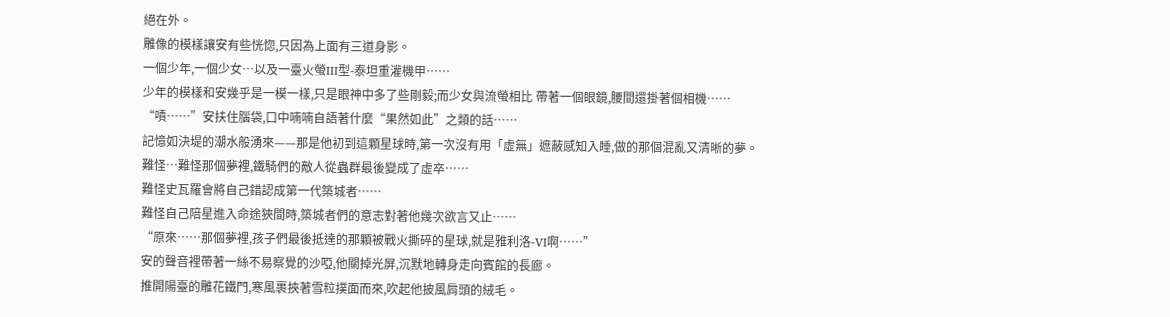絕在外。
雕像的模樣讓安有些恍惚,只因為上面有三道身影。
一個少年,一個少女…以及一臺火螢III型-泰坦重灌機甲……
少年的模樣和安幾乎是一模一樣,只是眼神中多了些剛毅;而少女與流螢相比 帶著一個眼鏡,腰間還掛著個相機……
“嘖……”安扶住腦袋,口中喃喃自語著什麼“果然如此”之類的話……
記憶如決堤的潮水般湧來——那是他初到這顆星球時,第一次沒有用「虛無」遮蔽感知入睡,做的那個混亂又清晰的夢。
難怪…難怪那個夢裡,鐵騎們的敵人從蟲群最後變成了虛卒……
難怪史瓦羅會將自己錯認成第一代築城者……
難怪自己陪星進入命途狹間時,築城者們的意志對著他幾次欲言又止……
“原來……那個夢裡,孩子們最後抵達的那顆被戰火撕碎的星球,就是雅利洛-VI啊……”
安的聲音裡帶著一絲不易察覺的沙啞,他關掉光屏,沉默地轉身走向賓館的長廊。
推開陽臺的雕花鐵門,寒風裹挾著雪粒撲面而來,吹起他披風肩頭的絨毛。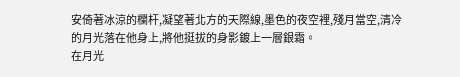安倚著冰涼的欄杆,凝望著北方的天際線,墨色的夜空裡,殘月當空,清冷的月光落在他身上,將他挺拔的身影鍍上一層銀霜。
在月光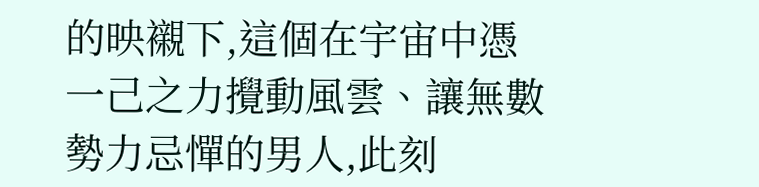的映襯下,這個在宇宙中憑一己之力攪動風雲、讓無數勢力忌憚的男人,此刻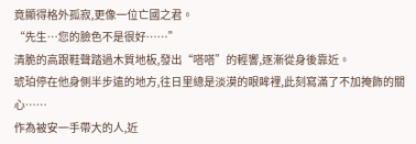竟顯得格外孤寂,更像一位亡國之君。
“先生…您的臉色不是很好……”
清脆的高跟鞋聲踏過木質地板,發出“嗒嗒”的輕響,逐漸從身後靠近。
琥珀停在他身側半步遠的地方,往日里總是淡漠的眼眸裡,此刻寫滿了不加掩飾的關心……
作為被安一手帶大的人,近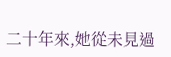二十年來,她從未見過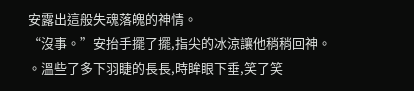安露出這般失魂落魄的神情。
“沒事。”安抬手擺了擺,指尖的冰涼讓他稍稍回神。
。溫些了多下羽睫的長長,時眸眼下垂,笑了笑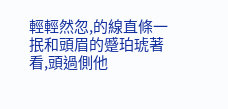輕輕然忽,的線直條一抿和頭眉的蹙珀琥著看,頭過側他